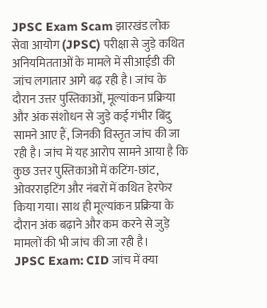JPSC Exam Scam झारखंड लोक सेवा आयोग (JPSC) परीक्षा से जुड़े कथित अनियमितताओं के मामले में सीआईडी की जांच लगातार आगे बढ़ रही है। जांच के दौरान उत्तर पुस्तिकाओं, मूल्यांकन प्रक्रिया और अंक संशोधन से जुड़े कई गंभीर बिंदु सामने आए हैं, जिनकी विस्तृत जांच की जा रही है। जांच में यह आरोप सामने आया है कि कुछ उत्तर पुस्तिकाओं में कटिंग-छांट, ओवरराइटिंग और नंबरों में कथित हेरफेर किया गया। साथ ही मूल्यांकन प्रक्रिया के दौरान अंक बढ़ाने और कम करने से जुड़े मामलों की भी जांच की जा रही है।
JPSC Exam: CID जांच में क्या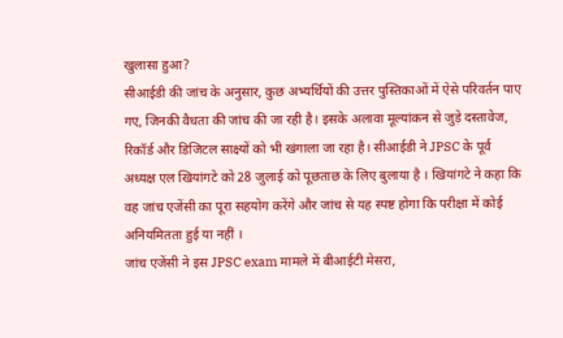खुलासा हुआ?
सीआईडी की जांच के अनुसार, कुछ अभ्यर्थियों की उत्तर पुस्तिकाओं में ऐसे परिवर्तन पाए गए, जिनकी वैधता की जांच की जा रही है। इसके अलावा मूल्यांकन से जुड़े दस्तावेज, रिकॉर्ड और डिजिटल साक्ष्यों को भी खंगाला जा रहा है। सीआईडी ने JPSC के पूर्व अध्यक्ष एल खियांगटे को 28 जुलाई को पूछताछ के लिए बुलाया है । खियांगटे ने कहा कि वह जांच एजेंसी का पूरा सहयोग करेंगे और जांच से यह स्पष्ट होगा कि परीक्षा में कोई अनियमितता हुई या नहीं ।
जांच एजेंसी ने इस JPSC exam मामले में बीआईटी मेसरा,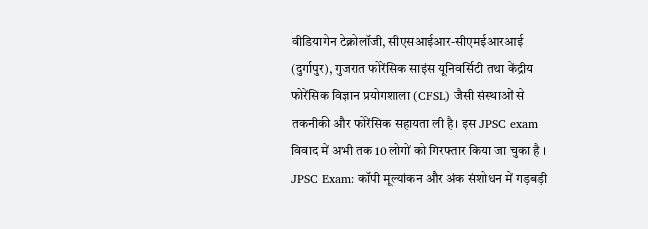वीडियागेन टेक्नोलॉजी, सीएसआईआर-सीएमईआरआई (दुर्गापुर), गुजरात फोरेंसिक साइंस यूनिवर्सिटी तथा केंद्रीय फोरेंसिक विज्ञान प्रयोगशाला (CFSL) जैसी संस्थाओं से तकनीकी और फोरेंसिक सहायता ली है। इस JPSC exam विवाद में अभी तक 10 लोगों को गिरफ्तार किया जा चुका है ।
JPSC Exam: कॉपी मूल्यांकन और अंक संशोधन में गड़बड़ी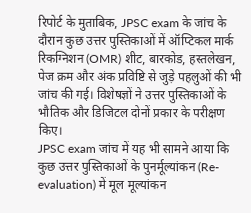रिपोर्ट के मुताबिक, JPSC exam के जांच के दौरान कुछ उत्तर पुस्तिकाओं में ऑप्टिकल मार्क रिकग्निशन (OMR) शीट, बारकोड, हस्तलेखन, पेज क्रम और अंक प्रविष्टि से जुड़े पहलुओं की भी जांच की गई। विशेषज्ञों ने उत्तर पुस्तिकाओं के भौतिक और डिजिटल दोनों प्रकार के परीक्षण किए।
JPSC exam जांच में यह भी सामने आया कि कुछ उत्तर पुस्तिकाओं के पुनर्मूल्यांकन (Re-evaluation) में मूल मूल्यांकन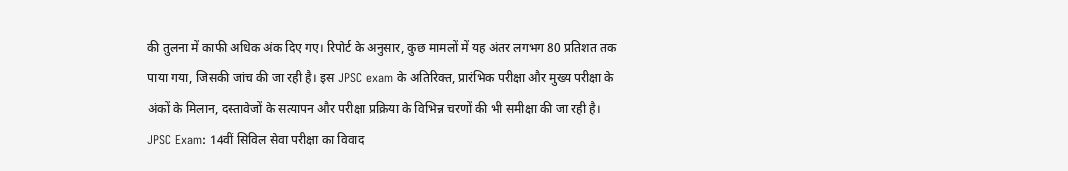की तुलना में काफी अधिक अंक दिए गए। रिपोर्ट के अनुसार, कुछ मामलों में यह अंतर लगभग 80 प्रतिशत तक पाया गया, जिसकी जांच की जा रही है। इस JPSC exam के अतिरिक्त, प्रारंभिक परीक्षा और मुख्य परीक्षा के अंकों के मिलान, दस्तावेजों के सत्यापन और परीक्षा प्रक्रिया के विभिन्न चरणों की भी समीक्षा की जा रही है।
JPSC Exam: 14वीं सिविल सेवा परीक्षा का विवाद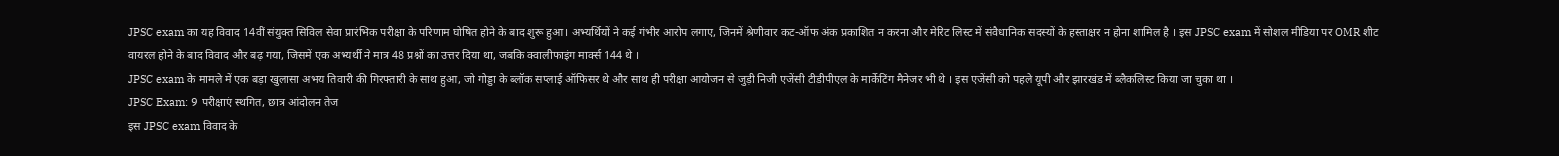JPSC exam का यह विवाद 14वीं संयुक्त सिविल सेवा प्रारंभिक परीक्षा के परिणाम घोषित होने के बाद शुरू हुआ। अभ्यर्थियों ने कई गंभीर आरोप लगाए, जिनमें श्रेणीवार कट-ऑफ अंक प्रकाशित न करना और मेरिट लिस्ट में संवैधानिक सदस्यों के हस्ताक्षर न होना शामिल है । इस JPSC exam में सोशल मीडिया पर OMR शीट वायरल होने के बाद विवाद और बढ़ गया, जिसमें एक अभ्यर्थी ने मात्र 48 प्रश्नों का उत्तर दिया था, जबकि क्वालीफाइंग मार्क्स 144 थे ।
JPSC exam के मामले में एक बड़ा खुलासा अभय तिवारी की गिरफ्तारी के साथ हुआ, जो गोड्डा के ब्लॉक सप्लाई ऑफिसर थे और साथ ही परीक्षा आयोजन से जुड़ी निजी एजेंसी टीडीपीएल के मार्केटिंग मैनेजर भी थे । इस एजेंसी को पहले यूपी और झारखंड में ब्लैकलिस्ट किया जा चुका था ।
JPSC Exam: 9 परीक्षाएं स्थगित, छात्र आंदोलन तेज
इस JPSC exam विवाद के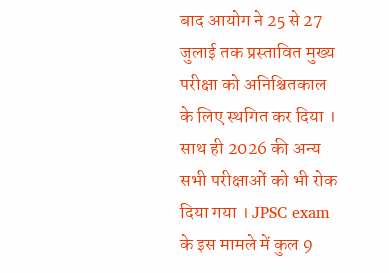बाद आयोग ने 25 से 27 जुलाई तक प्रस्तावित मुख्य परीक्षा को अनिश्चितकाल के लिए स्थगित कर दिया । साथ ही 2026 की अन्य सभी परीक्षाओं को भी रोक दिया गया । JPSC exam के इस मामले में कुल 9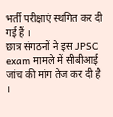भर्ती परीक्षाएं स्थगित कर दी गई हैं ।
छात्र संगठनों ने इस JPSC exam मामले में सीबीआई जांच की मांग तेज कर दी है ।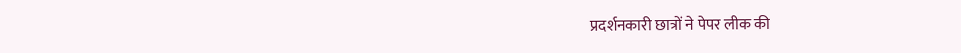प्रदर्शनकारी छात्रों ने पेपर लीक की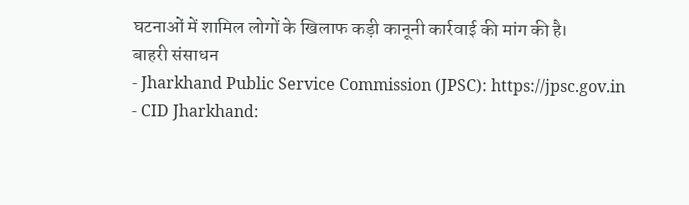घटनाओं में शामिल लोगों के खिलाफ कड़ी कानूनी कार्रवाई की मांग की है।
बाहरी संसाधन
- Jharkhand Public Service Commission (JPSC): https://jpsc.gov.in
- CID Jharkhand: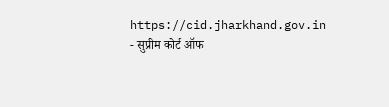https://cid.jharkhand.gov.in
- सुप्रीम कोर्ट ऑफ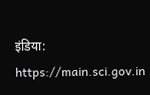इंडिया: https://main.sci.gov.in